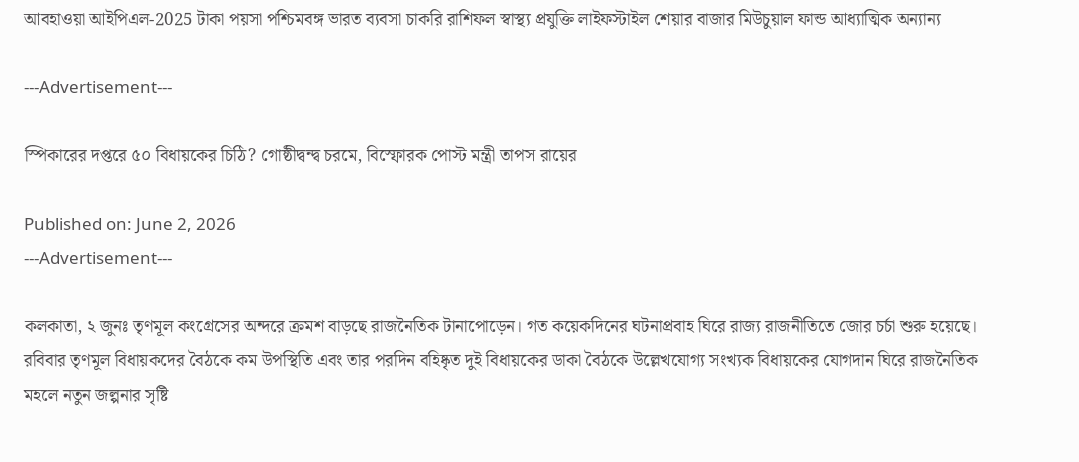আবহাওয়া আইপিএল-2025 টাকা পয়সা পশ্চিমবঙ্গ ভারত ব্যবসা চাকরি রাশিফল স্বাস্থ্য প্রযুক্তি লাইফস্টাইল শেয়ার বাজার মিউচুয়াল ফান্ড আধ্যাত্মিক অন্যান্য

---Advertisement---

স্পিকারের দপ্তরে ৫০ বিধায়কের চিঠি? গোষ্ঠীদ্বন্দ্ব চরমে, বিস্ফোরক পোস্ট মন্ত্রী তাপস রায়ের

Published on: June 2, 2026
---Advertisement---

কলকাতা, ২ জুনঃ তৃণমূল কংগ্রেসের অন্দরে ক্রমশ বাড়ছে রাজনৈতিক টানাপোড়েন। গত কয়েকদিনের ঘটনাপ্রবাহ ঘিরে রাজ্য রাজনীতিতে জোর চর্চা শুরু হয়েছে। রবিবার তৃণমূল বিধায়কদের বৈঠকে কম উপস্থিতি এবং তার পরদিন বহিষ্কৃত দুই বিধায়কের ডাকা বৈঠকে উল্লেখযোগ্য সংখ্যক বিধায়কের যোগদান ঘিরে রাজনৈতিক মহলে নতুন জল্পনার সৃষ্টি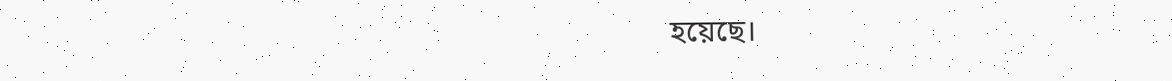হয়েছে।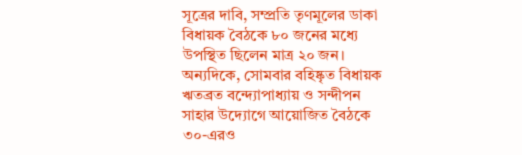সূত্রের দাবি, সম্প্রতি তৃণমূলের ডাকা বিধায়ক বৈঠকে ৮০ জনের মধ্যে উপস্থিত ছিলেন মাত্র ২০ জন। অন্যদিকে, সোমবার বহিষ্কৃত বিধায়ক ঋতব্রত বন্দ্যোপাধ্যায় ও সন্দীপন সাহার উদ্যোগে আয়োজিত বৈঠকে ৩০-এরও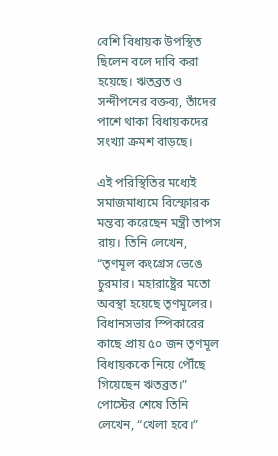বেশি বিধায়ক উপস্থিত ছিলেন বলে দাবি করা হয়েছে। ঋতব্রত ও সন্দীপনের বক্তব্য, তাঁদের পাশে থাকা বিধায়কদের সংখ্যা ক্রমশ বাড়ছে।

এই পরিস্থিতির মধ্যেই সমাজমাধ্যমে বিস্ফোরক মন্তব্য করেছেন মন্ত্রী তাপস রায়। তিনি লেখেন, “তৃণমূল কংগ্রেস ভেঙে চুরমার। মহারাষ্ট্রের মতো অবস্থা হয়েছে তৃণমূলের। বিধানসভার স্পিকারের কাছে প্রায় ৫০ জন তৃণমূল বিধায়ককে নিয়ে পৌঁছে গিয়েছেন ঋতব্রত।” পোস্টের শেষে তিনি লেখেন, “খেলা হবে।”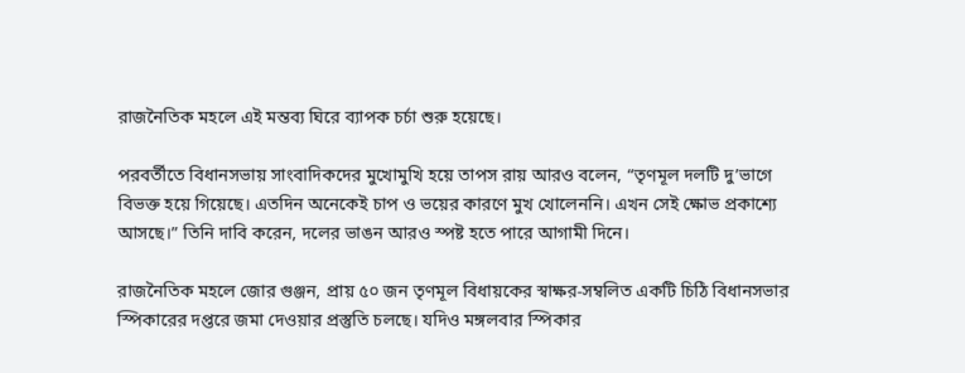রাজনৈতিক মহলে এই মন্তব্য ঘিরে ব্যাপক চর্চা শুরু হয়েছে।

পরবর্তীতে বিধানসভায় সাংবাদিকদের মুখোমুখি হয়ে তাপস রায় আরও বলেন, “তৃণমূল দলটি দু’ভাগে বিভক্ত হয়ে গিয়েছে। এতদিন অনেকেই চাপ ও ভয়ের কারণে মুখ খোলেননি। এখন সেই ক্ষোভ প্রকাশ্যে আসছে।” তিনি দাবি করেন, দলের ভাঙন আরও স্পষ্ট হতে পারে আগামী দিনে।

রাজনৈতিক মহলে জোর গুঞ্জন, প্রায় ৫০ জন তৃণমূল বিধায়কের স্বাক্ষর-সম্বলিত একটি চিঠি বিধানসভার স্পিকারের দপ্তরে জমা দেওয়ার প্রস্তুতি চলছে। যদিও মঙ্গলবার স্পিকার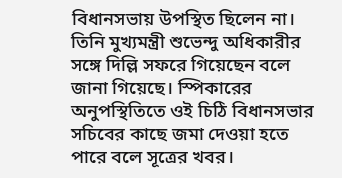বিধানসভায় উপস্থিত ছিলেন না। তিনি মুখ্যমন্ত্রী শুভেন্দু অধিকারীর সঙ্গে দিল্লি সফরে গিয়েছেন বলে জানা গিয়েছে। স্পিকারের অনুপস্থিতিতে ওই চিঠি বিধানসভার সচিবের কাছে জমা দেওয়া হতে পারে বলে সূত্রের খবর।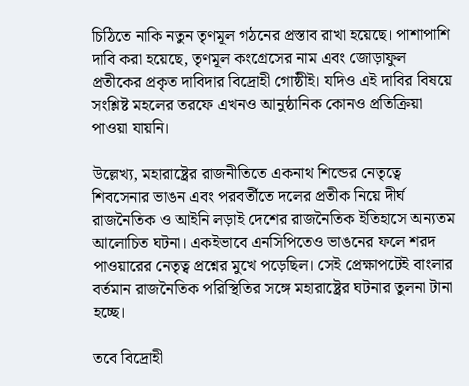চিঠিতে নাকি নতুন তৃণমূল গঠনের প্রস্তাব রাখা হয়েছে। পাশাপাশি দাবি করা হয়েছে, তৃণমূল কংগ্রেসের নাম এবং জোড়াফুল প্রতীকের প্রকৃত দাবিদার বিদ্রোহী গোষ্ঠীই। যদিও এই দাবির বিষয়ে সংশ্লিষ্ট মহলের তরফে এখনও আনুষ্ঠানিক কোনও প্রতিক্রিয়া পাওয়া যায়নি।

উল্লেখ্য, মহারাষ্ট্রের রাজনীতিতে একনাথ শিন্ডের নেতৃত্বে শিবসেনার ভাঙন এবং পরবর্তীতে দলের প্রতীক নিয়ে দীর্ঘ রাজনৈতিক ও আইনি লড়াই দেশের রাজনৈতিক ইতিহাসে অন্যতম আলোচিত ঘটনা। একইভাবে এনসিপিতেও ভাঙনের ফলে শরদ পাওয়ারের নেতৃত্ব প্রশ্নের মুখে পড়েছিল। সেই প্রেক্ষাপটেই বাংলার বর্তমান রাজনৈতিক পরিস্থিতির সঙ্গে মহারাষ্ট্রের ঘটনার তুলনা টানা হচ্ছে।

তবে বিদ্রোহী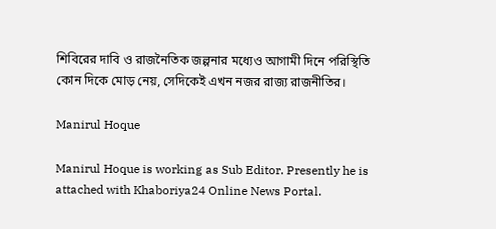শিবিরের দাবি ও রাজনৈতিক জল্পনার মধ্যেও আগামী দিনে পরিস্থিতি কোন দিকে মোড় নেয়, সেদিকেই এখন নজর রাজ্য রাজনীতির।

Manirul Hoque

Manirul Hoque is working as Sub Editor. Presently he is attached with Khaboriya24 Online News Portal.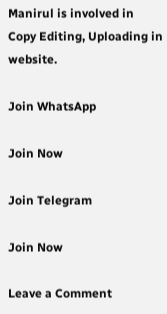Manirul is involved in Copy Editing, Uploading in website.

Join WhatsApp

Join Now

Join Telegram

Join Now

Leave a Comment